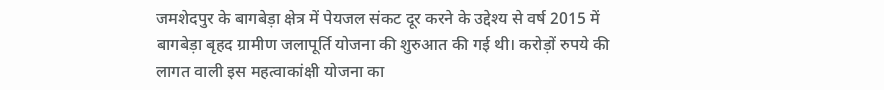जमशेदपुर के बागबेड़ा क्षेत्र में पेयजल संकट दूर करने के उद्देश्य से वर्ष 2015 में बागबेड़ा बृहद ग्रामीण जलापूर्ति योजना की शुरुआत की गई थी। करोड़ों रुपये की लागत वाली इस महत्वाकांक्षी योजना का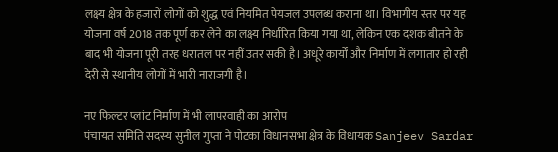लक्ष्य क्षेत्र के हजारों लोगों को शुद्ध एवं नियमित पेयजल उपलब्ध कराना था। विभागीय स्तर पर यह योजना वर्ष 2018 तक पूर्ण कर लेने का लक्ष्य निर्धारित किया गया था, लेकिन एक दशक बीतने के बाद भी योजना पूरी तरह धरातल पर नहीं उतर सकी है। अधूरे कार्यों और निर्माण में लगातार हो रही देरी से स्थानीय लोगों में भारी नाराजगी है।

नए फिल्टर प्लांट निर्माण में भी लापरवाही का आरोप
पंचायत समिति सदस्य सुनील गुप्ता ने पोटका विधानसभा क्षेत्र के विधायक Sanjeev Sardar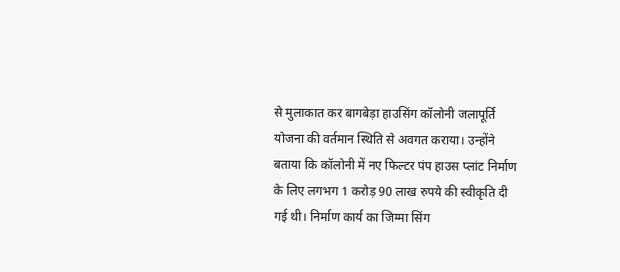से मुलाकात कर बागबेड़ा हाउसिंग कॉलोनी जलापूर्ति योजना की वर्तमान स्थिति से अवगत कराया। उन्होंने बताया कि कॉलोनी में नए फिल्टर पंप हाउस प्लांट निर्माण के लिए लगभग 1 करोड़ 90 लाख रुपये की स्वीकृति दी गई थी। निर्माण कार्य का जिम्मा सिंग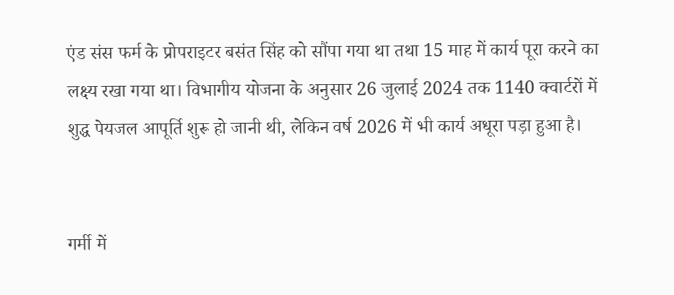एंड संस फर्म के प्रोपराइटर बसंत सिंह को सौंपा गया था तथा 15 माह में कार्य पूरा करने का लक्ष्य रखा गया था। विभागीय योजना के अनुसार 26 जुलाई 2024 तक 1140 क्वार्टरों में शुद्ध पेयजल आपूर्ति शुरू हो जानी थी, लेकिन वर्ष 2026 में भी कार्य अधूरा पड़ा हुआ है।


गर्मी में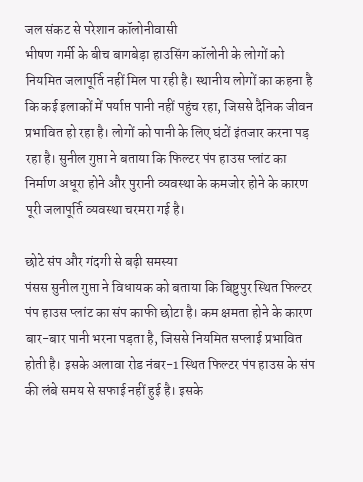जल संकट से परेशान कॉलोनीवासी
भीषण गर्मी के बीच बागबेड़ा हाउसिंग कॉलोनी के लोगों को नियमित जलापूर्ति नहीं मिल पा रही है। स्थानीय लोगों का कहना है कि कई इलाकों में पर्याप्त पानी नहीं पहुंच रहा, जिससे दैनिक जीवन प्रभावित हो रहा है। लोगों को पानी के लिए घंटों इंतजार करना पड़ रहा है। सुनील गुप्ता ने बताया कि फिल्टर पंप हाउस प्लांट का निर्माण अधूरा होने और पुरानी व्यवस्था के कमजोर होने के कारण पूरी जलापूर्ति व्यवस्था चरमरा गई है।

छोटे संप और गंदगी से बढ़ी समस्या
पंसस सुनील गुप्ता ने विधायक को बताया कि बिष्टुपुर स्थित फिल्टर पंप हाउस प्लांट का संप काफी छोटा है। कम क्षमता होने के कारण बार-बार पानी भरना पड़ता है, जिससे नियमित सप्लाई प्रभावित होती है। इसके अलावा रोड नंबर-1 स्थित फिल्टर पंप हाउस के संप की लंबे समय से सफाई नहीं हुई है। इसके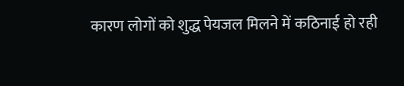कारण लोगों को शुद्ध पेयजल मिलने में कठिनाई हो रही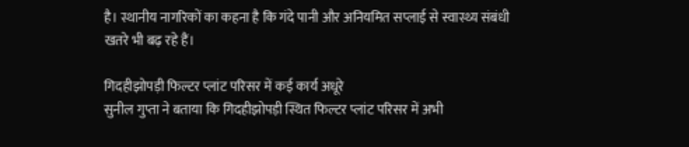है। स्थानीय नागरिकों का कहना है कि गंदे पानी और अनियमित सप्लाई से स्वास्थ्य संबंधी खतरे भी बढ़ रहे हैं।

गिदहीझोपड़ी फिल्टर प्लांट परिसर में कई कार्य अधूरे
सुनील गुप्ता ने बताया कि गिदहीझोपड़ी स्थित फिल्टर प्लांट परिसर में अभी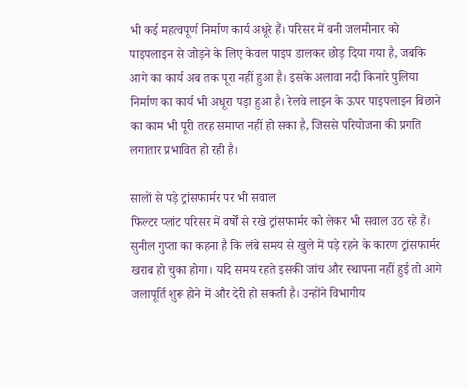भी कई महत्वपूर्ण निर्माण कार्य अधूरे हैं। परिसर में बनी जलमीनार को पाइपलाइन से जोड़ने के लिए केवल पाइप डालकर छोड़ दिया गया है, जबकि आगे का कार्य अब तक पूरा नहीं हुआ है। इसके अलावा नदी किनारे पुलिया निर्माण का कार्य भी अधूरा पड़ा हुआ है। रेलवे लाइन के ऊपर पाइपलाइन बिछाने का काम भी पूरी तरह समाप्त नहीं हो सका है, जिससे परियोजना की प्रगति लगातार प्रभावित हो रही है।

सालों से पड़े ट्रांसफार्मर पर भी सवाल
फिल्टर प्लांट परिसर में वर्षों से रखे ट्रांसफार्मर को लेकर भी सवाल उठ रहे हैं। सुनील गुप्ता का कहना है कि लंबे समय से खुले में पड़े रहने के कारण ट्रांसफार्मर खराब हो चुका होगा। यदि समय रहते इसकी जांच और स्थापना नहीं हुई तो आगे जलापूर्ति शुरू होने में और देरी हो सकती है। उन्होंने विभागीय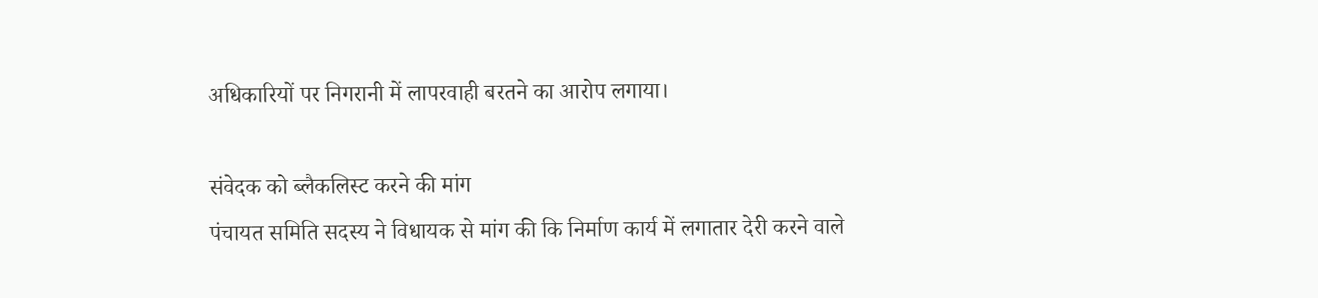अधिकारियों पर निगरानी में लापरवाही बरतने का आरोप लगाया।

संवेदक को ब्लैकलिस्ट करने की मांग
पंचायत समिति सदस्य ने विधायक से मांग की कि निर्माण कार्य में लगातार देरी करने वाले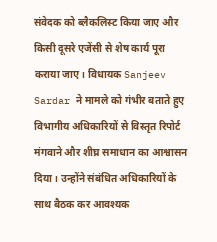संवेदक को ब्लैकलिस्ट किया जाए और किसी दूसरे एजेंसी से शेष कार्य पूरा कराया जाए। विधायक Sanjeev Sardar ने मामले को गंभीर बताते हुए विभागीय अधिकारियों से विस्तृत रिपोर्ट मंगवाने और शीघ्र समाधान का आश्वासन दिया। उन्होंने संबंधित अधिकारियों के साथ बैठक कर आवश्यक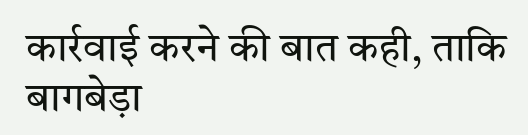कार्रवाई करने की बात कही, ताकि बागबेड़ा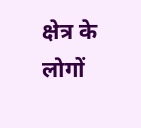क्षेत्र के लोगों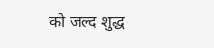को जल्द शुद्ध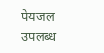पेयजल उपलब्ध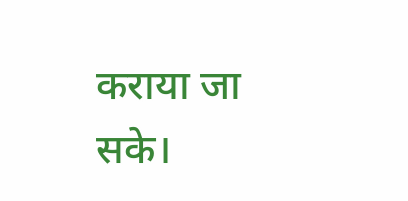कराया जा सके।